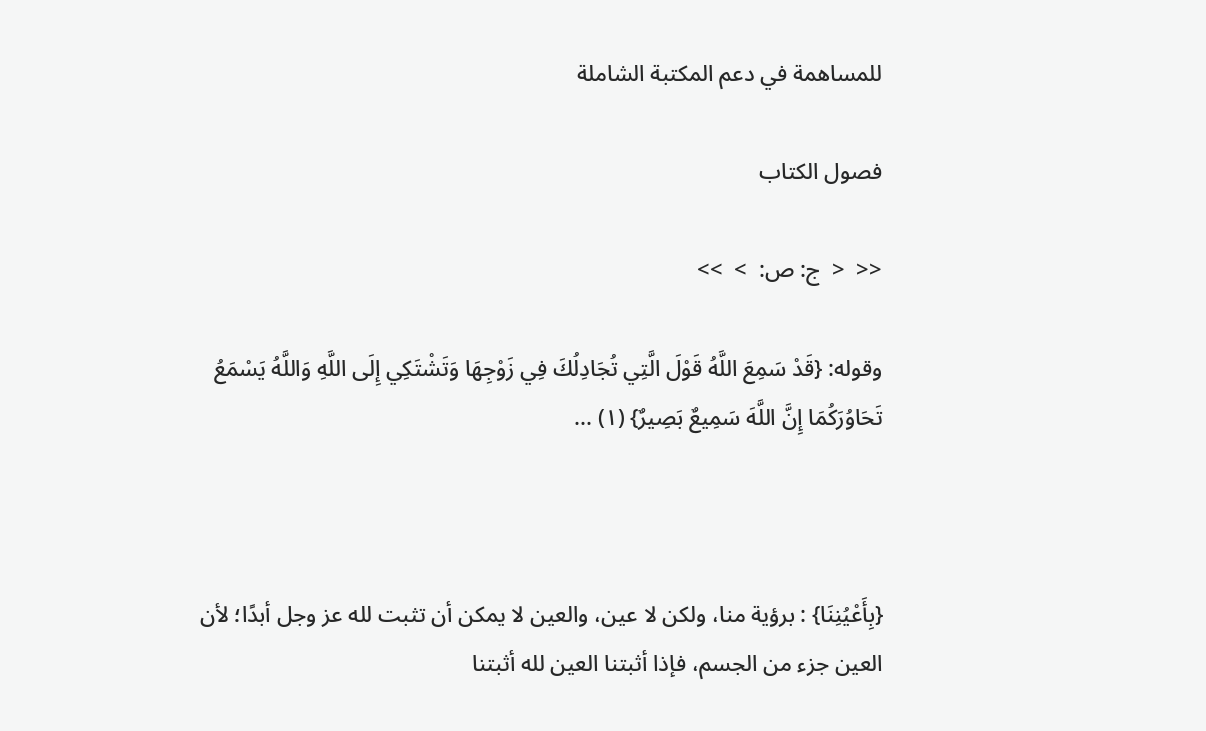للمساهمة في دعم المكتبة الشاملة

فصول الكتاب

<<  <  ج: ص:  >  >>

وقوله: {قَدْ سَمِعَ اللَّهُ قَوْلَ الَّتِي تُجَادِلُكَ فِي زَوْجِهَا وَتَشْتَكِي إِلَى اللَّهِ وَاللَّهُ يَسْمَعُ تَحَاوُرَكُمَا إِنَّ اللَّهَ سَمِيعٌ بَصِيرٌ} (١) ...



{بِأَعْيُنِنَا} : برؤية منا، ولكن لا عين، والعين لا يمكن أن تثبت لله عز وجل أبدًا؛ لأن العين جزء من الجسم، فإذا أثبتنا العين لله أثبتنا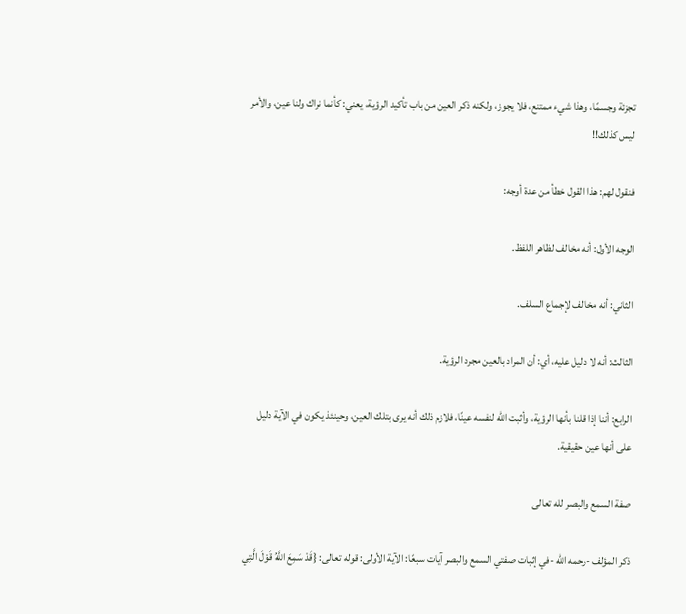تجزئة وجسمًا، وهذا شيء ممتنع، فلا يجوز، ولكنه ذكر العين من باب تأكيد الرؤية، يعني: كأنما نراك ولنا عين، والأمر ليس كذلك!!

فنقول لهم: هذا القول خطأ من عدة أوجه:

الوجه الأول: أنه مخالف لظاهر اللفظ.

الثاني: أنه مخالف لإجماع السلف.

الثالث: أنه لا دليل عليه، أي: أن المراد بالعين مجرد الرؤية.

الرابع: أننا إذا قلنا بأنها الرؤية، وأثبت الله لنفسه عينًا، فلازم ذلك أنه يرى بتلك العين، وحينئذ يكون في الآية دليل على أنها عين حقيقية.

صفة السمع والبصر لله تعالى

ذكر المؤلف -رحمه الله -في إثبات صفتي السمع والبصر آيات سبعًا: الآية الأولى: قوله تعالى: {قَدْ سَمِعَ اللَّهُ قَوْلَ الَّتِي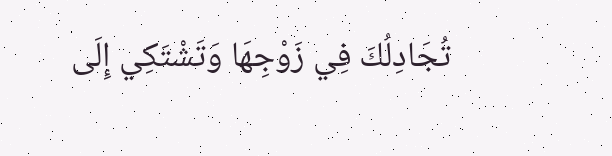تُجَادِلُكَ فِي زَوْجِهَا وَتَشْتَكِي إِلَى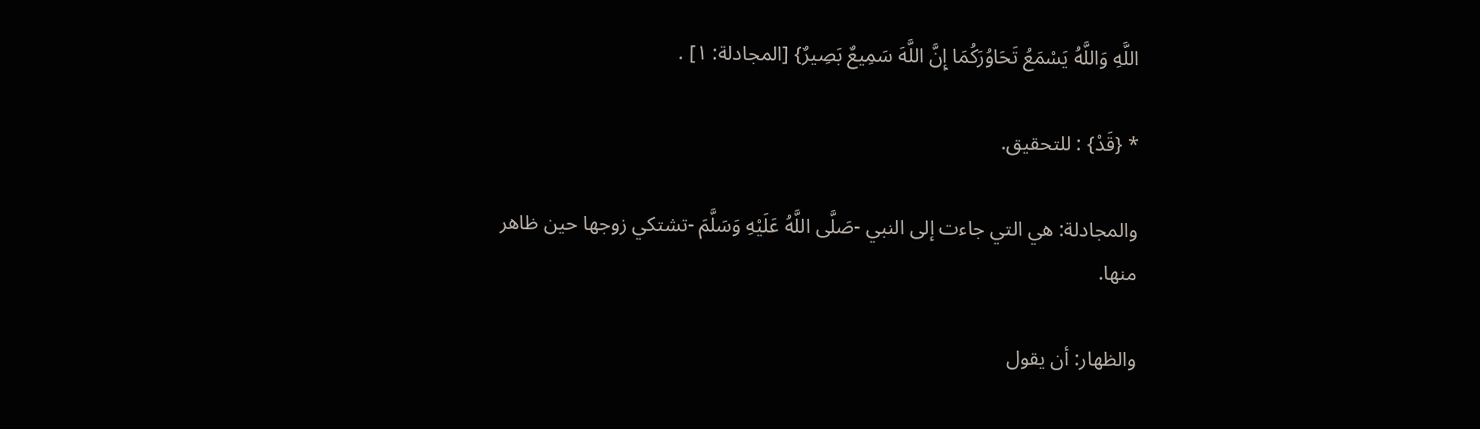اللَّهِ وَاللَّهُ يَسْمَعُ تَحَاوُرَكُمَا إِنَّ اللَّهَ سَمِيعٌ بَصِيرٌ} [المجادلة: ١] .

* {قَدْ} : للتحقيق.

والمجادلة: هي التي جاءت إلى النبي -صَلَّى اللَّهُ عَلَيْهِ وَسَلَّمَ -تشتكي زوجها حين ظاهر منها.

والظهار: أن يقول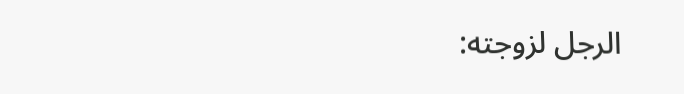الرجل لزوجته: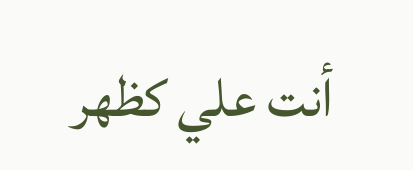أنت علي كظهر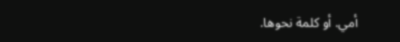أمي. أو كلمة نحوها.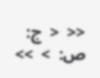<<  <  ج: ص:  >  >>